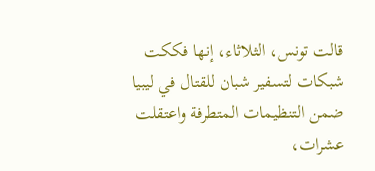قالت تونس، الثلاثاء، إنها فككت شبكات لتسفير شبان للقتال في ليبيا ضمن التنظيمات المتطرفة واعتقلت عشرات،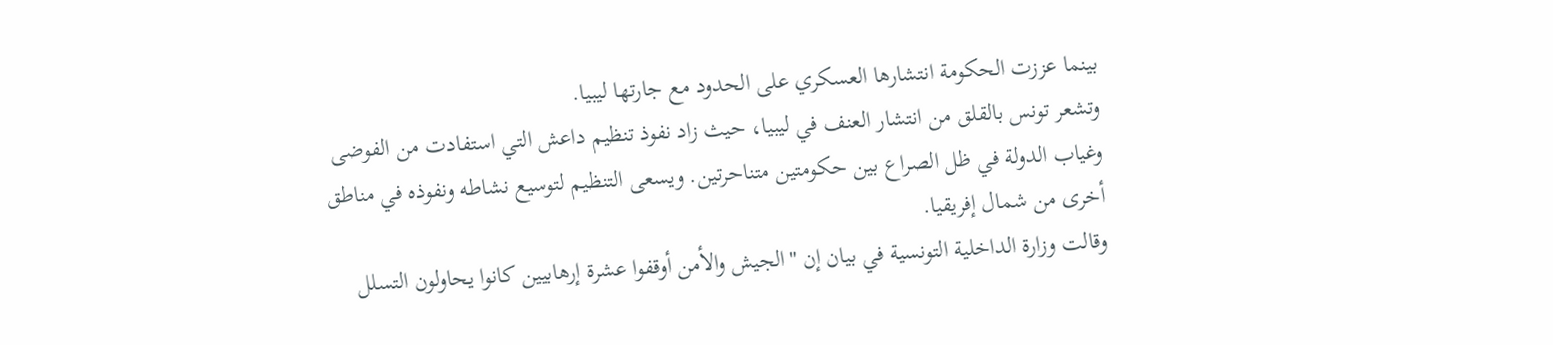بينما عززت الحكومة انتشارها العسكري على الحدود مع جارتها ليبيا.
وتشعر تونس بالقلق من انتشار العنف في ليبيا، حيث زاد نفوذ تنظيم داعش التي استفادت من الفوضى وغياب الدولة في ظل الصراع بين حكومتين متناحرتين. ويسعى التنظيم لتوسيع نشاطه ونفوذه في مناطق أخرى من شمال إفريقيا.
وقالت وزارة الداخلية التونسية في بيان إن "الجيش والأمن أوقفوا عشرة إرهابيين كانوا يحاولون التسلل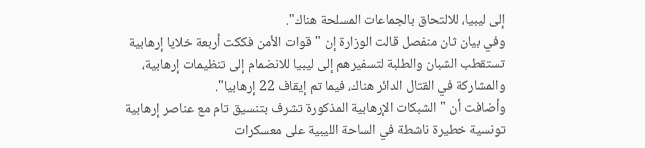إلى ليبيا، للالتحاق بالجماعات المسلحة هناك".
وفي بيان ثان منفصل قالت الوزارة إن "قوات الأمن فككت أربعة خلايا إرهابية تستقطب الشبان والطلبة لتسفيرهم إلى ليبيا للانضمام إلى تنظيمات إرهابية، والمشاركة في القتال الدائر هناك، فيما تم إيقاف 22 إرهابيا".
وأضافت أن "الشبكات الإرهابية المذكورة تشرف بتنسيق تام مع عناصر إرهابية تونسية خطيرة ناشطة في الساحة الليبية على معسكرات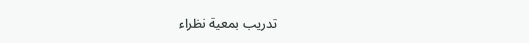تدريب بمعية نظراء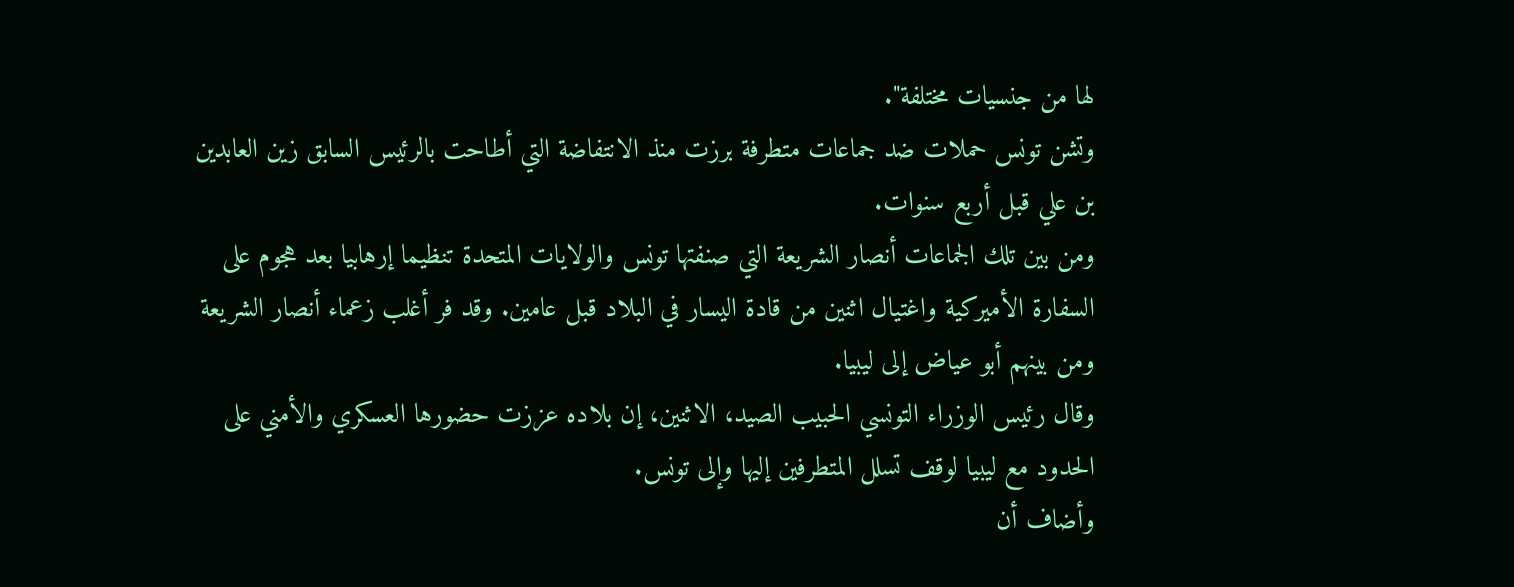لها من جنسيات مختلفة".
وتشن تونس حملات ضد جماعات متطرفة برزت منذ الانتفاضة التي أطاحت بالرئيس السابق زين العابدين بن علي قبل أربع سنوات.
ومن بين تلك الجماعات أنصار الشريعة التي صنفتها تونس والولايات المتحدة تنظيما إرهابيا بعد هجوم على السفارة الأميركية واغتيال اثنين من قادة اليسار في البلاد قبل عامين. وقد فر أغلب زعماء أنصار الشريعة ومن بينهم أبو عياض إلى ليبيا.
وقال رئيس الوزراء التونسي الحبيب الصيد، الاثنين، إن بلاده عززت حضورها العسكري والأمني على الحدود مع ليبيا لوقف تسلل المتطرفين إليها وإلى تونس.
وأضاف أن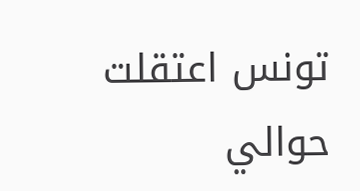تونس اعتقلت حوالي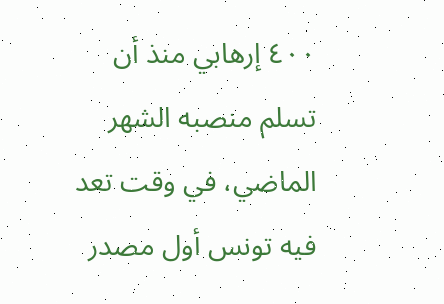٤٠٠ إرهابي منذ أن تسلم منصبه الشهر الماضي، في وقت تعد فيه تونس أول مصدر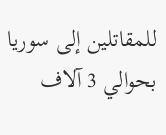للمقاتلين إلى سوريا بحوالي 3 آلاف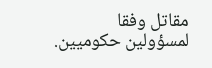مقاتل وفقا لمسؤولين حكوميين.